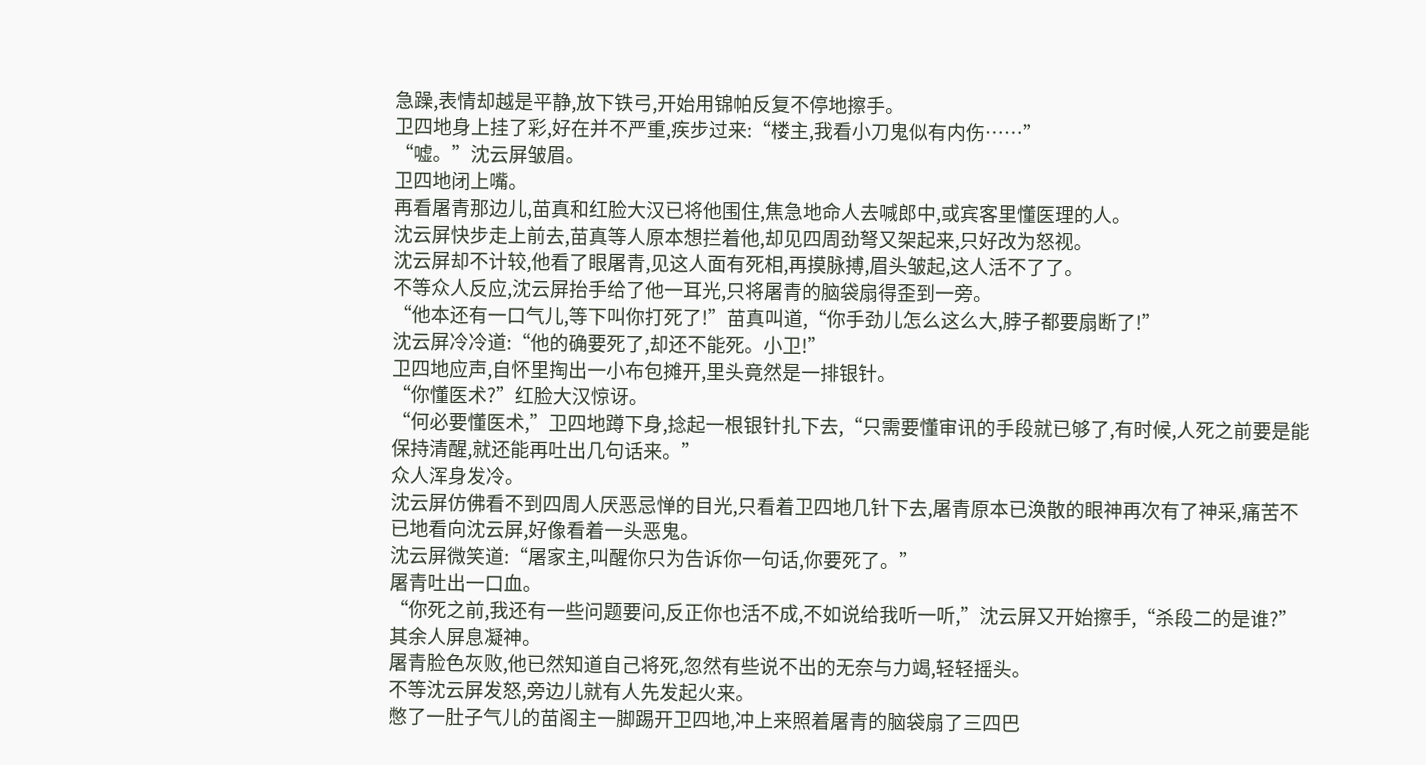急躁,表情却越是平静,放下铁弓,开始用锦帕反复不停地擦手。
卫四地身上挂了彩,好在并不严重,疾步过来:“楼主,我看小刀鬼似有内伤……”
“嘘。”沈云屏皱眉。
卫四地闭上嘴。
再看屠青那边儿,苗真和红脸大汉已将他围住,焦急地命人去喊郎中,或宾客里懂医理的人。
沈云屏快步走上前去,苗真等人原本想拦着他,却见四周劲弩又架起来,只好改为怒视。
沈云屏却不计较,他看了眼屠青,见这人面有死相,再摸脉搏,眉头皱起,这人活不了了。
不等众人反应,沈云屏抬手给了他一耳光,只将屠青的脑袋扇得歪到一旁。
“他本还有一口气儿,等下叫你打死了!”苗真叫道,“你手劲儿怎么这么大,脖子都要扇断了!”
沈云屏冷冷道:“他的确要死了,却还不能死。小卫!”
卫四地应声,自怀里掏出一小布包摊开,里头竟然是一排银针。
“你懂医术?”红脸大汉惊讶。
“何必要懂医术,”卫四地蹲下身,捻起一根银针扎下去,“只需要懂审讯的手段就已够了,有时候,人死之前要是能保持清醒,就还能再吐出几句话来。”
众人浑身发冷。
沈云屏仿佛看不到四周人厌恶忌惮的目光,只看着卫四地几针下去,屠青原本已涣散的眼神再次有了神采,痛苦不已地看向沈云屏,好像看着一头恶鬼。
沈云屏微笑道:“屠家主,叫醒你只为告诉你一句话,你要死了。”
屠青吐出一口血。
“你死之前,我还有一些问题要问,反正你也活不成,不如说给我听一听,”沈云屏又开始擦手,“杀段二的是谁?”
其余人屏息凝神。
屠青脸色灰败,他已然知道自己将死,忽然有些说不出的无奈与力竭,轻轻摇头。
不等沈云屏发怒,旁边儿就有人先发起火来。
憋了一肚子气儿的苗阁主一脚踢开卫四地,冲上来照着屠青的脑袋扇了三四巴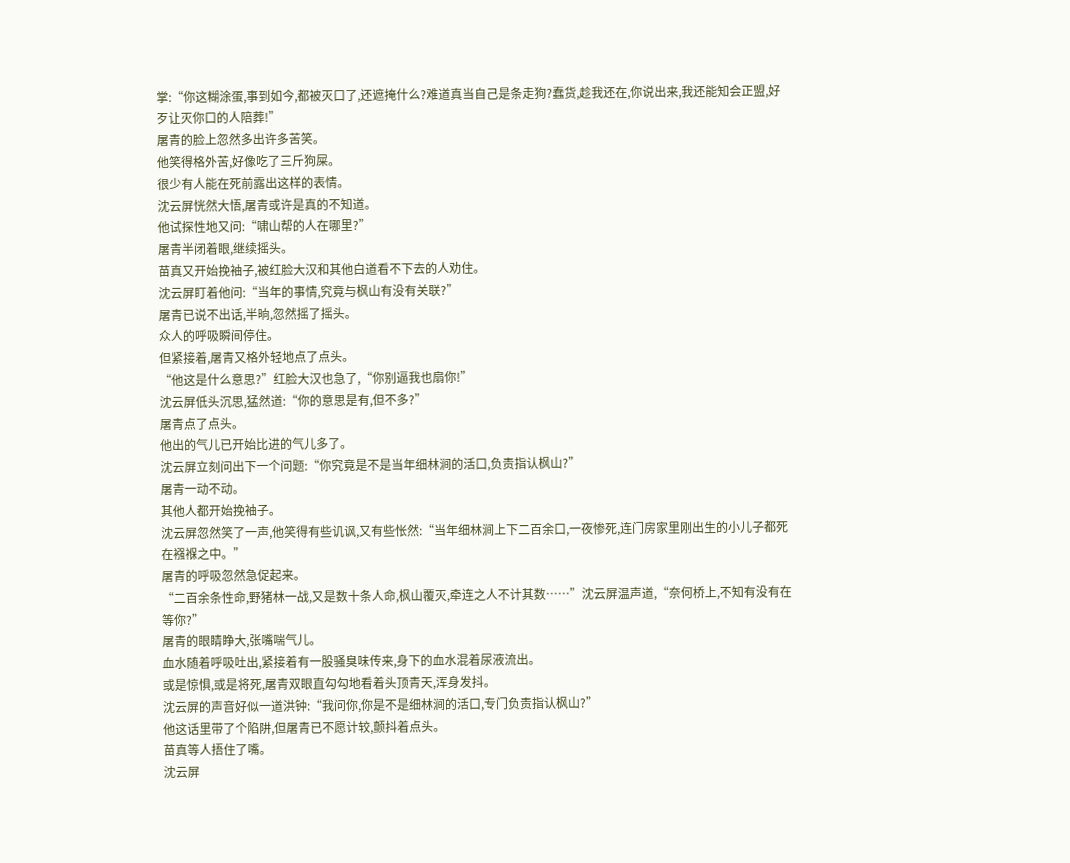掌:“你这糊涂蛋,事到如今,都被灭口了,还遮掩什么?难道真当自己是条走狗?蠢货,趁我还在,你说出来,我还能知会正盟,好歹让灭你口的人陪葬!”
屠青的脸上忽然多出许多苦笑。
他笑得格外苦,好像吃了三斤狗屎。
很少有人能在死前露出这样的表情。
沈云屏恍然大悟,屠青或许是真的不知道。
他试探性地又问:“啸山帮的人在哪里?”
屠青半闭着眼,继续摇头。
苗真又开始挽袖子,被红脸大汉和其他白道看不下去的人劝住。
沈云屏盯着他问:“当年的事情,究竟与枫山有没有关联?”
屠青已说不出话,半晌,忽然摇了摇头。
众人的呼吸瞬间停住。
但紧接着,屠青又格外轻地点了点头。
“他这是什么意思?”红脸大汉也急了,“你别逼我也扇你!”
沈云屏低头沉思,猛然道:“你的意思是有,但不多?”
屠青点了点头。
他出的气儿已开始比进的气儿多了。
沈云屏立刻问出下一个问题:“你究竟是不是当年细林涧的活口,负责指认枫山?”
屠青一动不动。
其他人都开始挽袖子。
沈云屏忽然笑了一声,他笑得有些讥讽,又有些怅然:“当年细林涧上下二百余口,一夜惨死,连门房家里刚出生的小儿子都死在襁褓之中。”
屠青的呼吸忽然急促起来。
“二百余条性命,野猪林一战,又是数十条人命,枫山覆灭,牵连之人不计其数……”沈云屏温声道,“奈何桥上,不知有没有在等你?”
屠青的眼睛睁大,张嘴喘气儿。
血水随着呼吸吐出,紧接着有一股骚臭味传来,身下的血水混着尿液流出。
或是惊惧,或是将死,屠青双眼直勾勾地看着头顶青天,浑身发抖。
沈云屏的声音好似一道洪钟:“我问你,你是不是细林涧的活口,专门负责指认枫山?”
他这话里带了个陷阱,但屠青已不愿计较,颤抖着点头。
苗真等人捂住了嘴。
沈云屏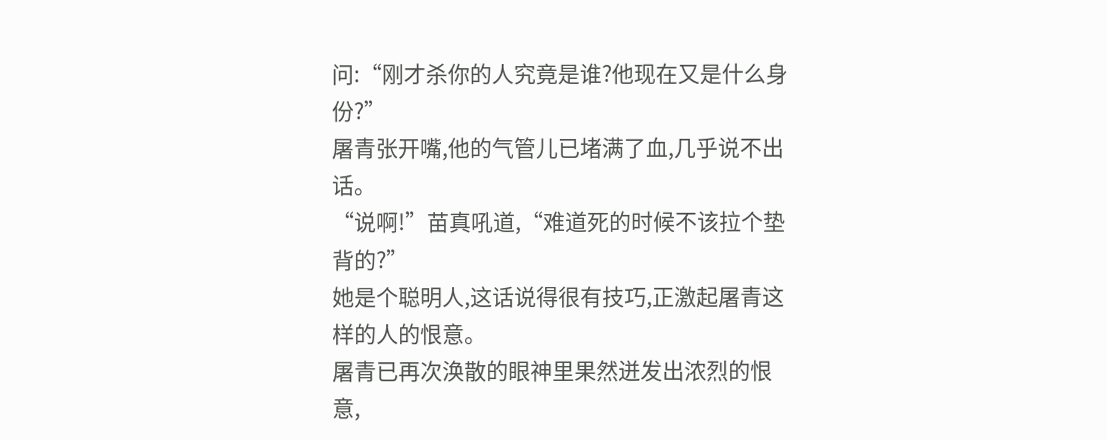问:“刚才杀你的人究竟是谁?他现在又是什么身份?”
屠青张开嘴,他的气管儿已堵满了血,几乎说不出话。
“说啊!”苗真吼道,“难道死的时候不该拉个垫背的?”
她是个聪明人,这话说得很有技巧,正激起屠青这样的人的恨意。
屠青已再次涣散的眼神里果然迸发出浓烈的恨意,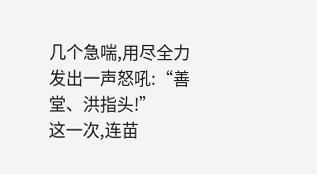几个急喘,用尽全力发出一声怒吼:“善堂、洪指头!”
这一次,连苗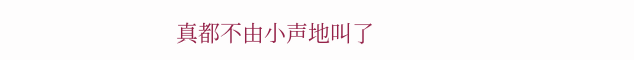真都不由小声地叫了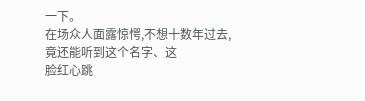一下。
在场众人面露惊愕,不想十数年过去,竟还能听到这个名字、这
脸红心跳